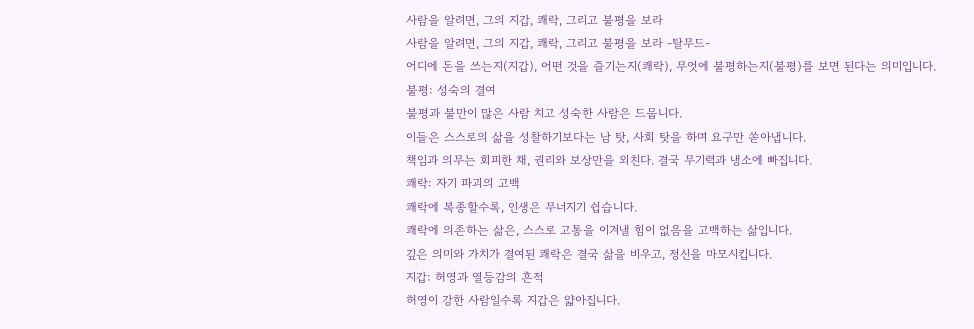사람을 알려면, 그의 지갑, 쾌락, 그리고 불평을 보라
사람을 알려면, 그의 지갑, 쾌락, 그리고 불평을 보라 -탈무드-
어디에 돈을 쓰는지(지갑), 어떤 것을 즐기는지(쾌락), 무엇에 불평하는지(불평)를 보면 된다는 의미입니다.
불평: 성숙의 결여
불평과 불만이 많은 사람 치고 성숙한 사람은 드뭅니다.
이들은 스스로의 삶을 성찰하기보다는 남 탓, 사회 탓을 하며 요구만 쏟아냅니다.
책임과 의무는 회피한 채, 권리와 보상만을 외친다. 결국 무기력과 냉소에 빠집니다.
쾌락: 자기 파괴의 고백
쾌락에 복종할수록, 인생은 무너지기 쉽습니다.
쾌락에 의존하는 삶은, 스스로 고통을 이겨낼 힘이 없음을 고백하는 삶입니다.
깊은 의미와 가치가 결여된 쾌락은 결국 삶을 비우고, 정신을 마모시킵니다.
지갑: 허영과 열등감의 흔적
허영이 강한 사람일수록 지갑은 얇아집니다.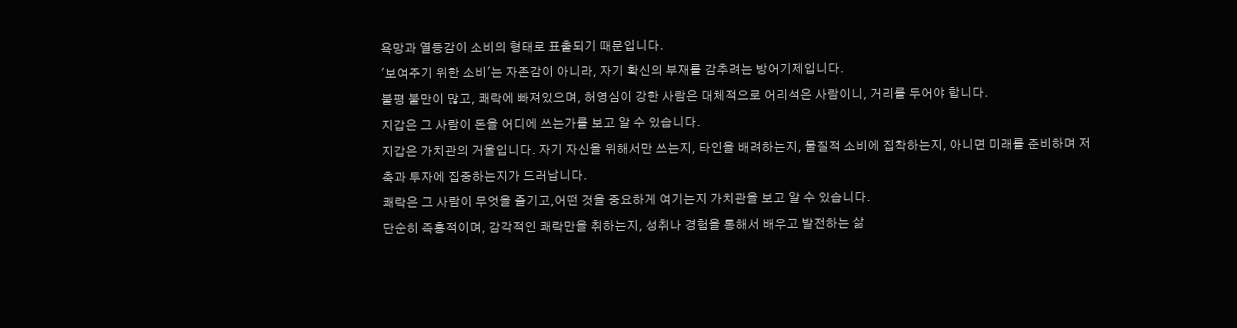욕망과 열등감이 소비의 형태로 표출되기 때문입니다.
'보여주기 위한 소비'는 자존감이 아니라, 자기 확신의 부재를 감추려는 방어기제입니다.
불평 불만이 많고, 쾌락에 빠져있으며, 허영심이 강한 사람은 대체적으로 어리석은 사람이니, 거리를 두어야 합니다.
지갑은 그 사람이 돈을 어디에 쓰는가를 보고 알 수 있습니다.
지갑은 가치관의 거울입니다. 자기 자신을 위해서만 쓰는지, 타인을 배려하는지, 물질적 소비에 집착하는지, 아니면 미래를 준비하며 저축과 투자에 집중하는지가 드러납니다.
쾌락은 그 사람이 무엇을 즐기고,어떤 것을 중요하게 여기는지 가치관을 보고 알 수 있습니다.
단순히 즉흥적이며, 감각적인 쾌락만을 취하는지, 성취나 경험을 통해서 배우고 발전하는 삶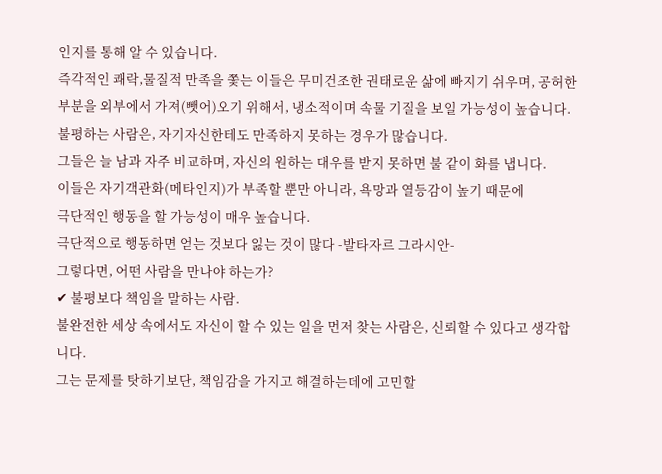인지를 통해 알 수 있습니다.
즉각적인 쾌락,물질적 만족을 쫓는 이들은 무미건조한 권태로운 삶에 빠지기 쉬우며, 공허한 부분을 외부에서 가져(뺏어)오기 위해서, 냉소적이며 속물 기질을 보일 가능성이 높습니다.
불평하는 사람은, 자기자신한테도 만족하지 못하는 경우가 많습니다.
그들은 늘 남과 자주 비교하며, 자신의 원하는 대우를 받지 못하면 불 같이 화를 냅니다.
이들은 자기객관화(메타인지)가 부족할 뿐만 아니라, 욕망과 열등감이 높기 때문에
극단적인 행동을 할 가능성이 매우 높습니다.
극단적으로 행동하면 얻는 것보다 잃는 것이 많다 -발타자르 그라시안-
그렇다면, 어떤 사람을 만나야 하는가?
✔ 불평보다 책임을 말하는 사람.
불완전한 세상 속에서도 자신이 할 수 있는 일을 먼저 찾는 사람은, 신뢰할 수 있다고 생각합니다.
그는 문제를 탓하기보단, 책임감을 가지고 해결하는데에 고민할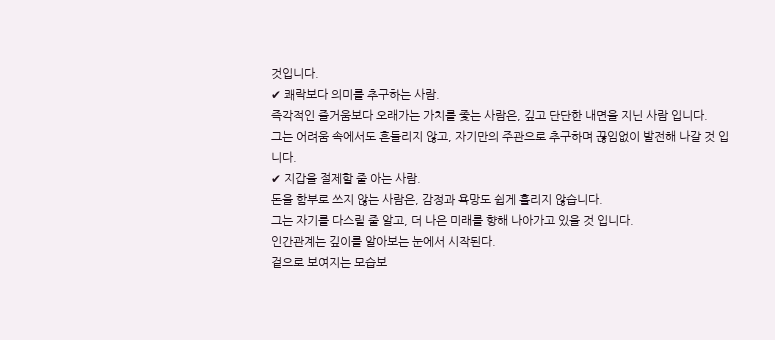것입니다.
✔ 쾌락보다 의미를 추구하는 사람.
즉각적인 즐거움보다 오래가는 가치를 좇는 사람은, 깊고 단단한 내면을 지닌 사람 입니다.
그는 어려움 속에서도 흔들리지 않고, 자기만의 주관으로 추구하며 끊임없이 발전해 나갈 것 입니다.
✔ 지갑을 절제할 줄 아는 사람.
돈을 함부로 쓰지 않는 사람은, 감정과 욕망도 쉽게 흘리지 않습니다.
그는 자기를 다스릴 줄 알고, 더 나은 미래를 향해 나아가고 있을 것 입니다.
인간관계는 깊이를 알아보는 눈에서 시작된다.
겉으로 보여지는 모습보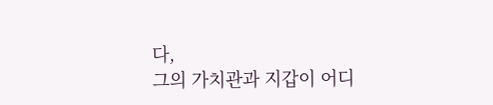다,
그의 가치관과 지갑이 어디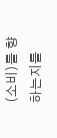(소비)를 향하는지를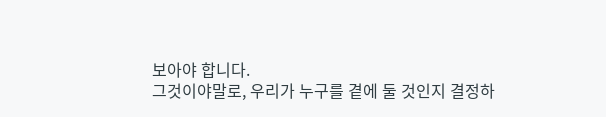보아야 합니다.
그것이야말로, 우리가 누구를 곁에 둘 것인지 결정하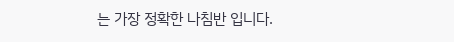는 가장 정확한 나침반 입니다.